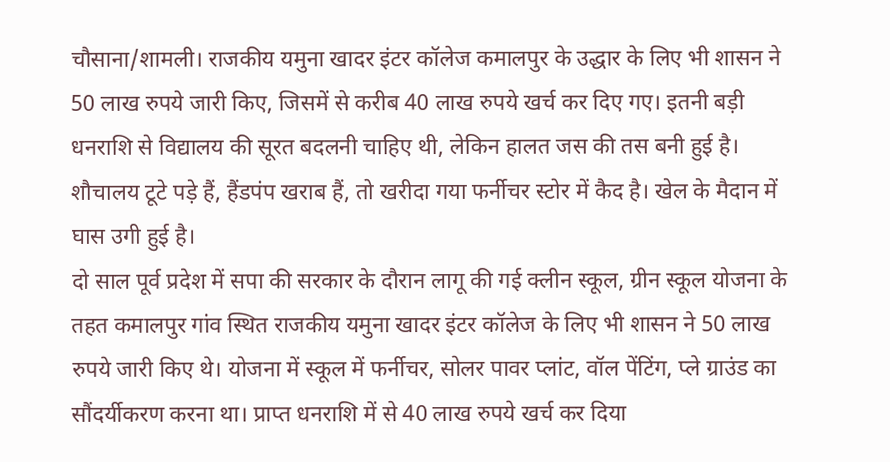चौसाना/शामली। राजकीय यमुना खादर इंटर कॉलेज कमालपुर के उद्धार के लिए भी शासन ने 50 लाख रुपये जारी किए, जिसमें से करीब 40 लाख रुपये खर्च कर दिए गए। इतनी बड़ी धनराशि से विद्यालय की सूरत बदलनी चाहिए थी, लेकिन हालत जस की तस बनी हुई है। शौचालय टूटे पड़े हैं, हैंडपंप खराब हैं, तो खरीदा गया फर्नीचर स्टोर में कैद है। खेल के मैदान में घास उगी हुई है।
दो साल पूर्व प्रदेश में सपा की सरकार के दौरान लागू की गई क्लीन स्कूल, ग्रीन स्कूल योजना के तहत कमालपुर गांव स्थित राजकीय यमुना खादर इंटर कॉलेज के लिए भी शासन ने 50 लाख रुपये जारी किए थे। योजना में स्कूल में फर्नीचर, सोलर पावर प्लांट, वॉल पेंटिंग, प्ले ग्राउंड का सौंदर्यीकरण करना था। प्राप्त धनराशि में से 40 लाख रुपये खर्च कर दिया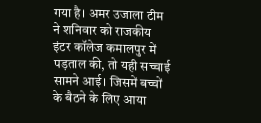गया है। अमर उजाला टीम ने शनिवार को राजकीय इंटर कॉलेज कमालपुर में पड़ताल की, तो यही सच्चाई सामने आई। जिसमें बच्चों के बैठने के लिए आया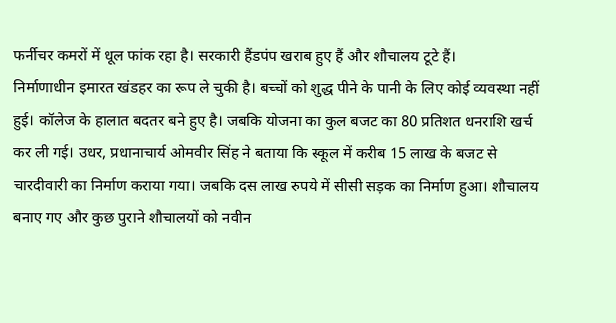फर्नीचर कमरों में धूल फांक रहा है। सरकारी हैंडपंप खराब हुए हैं और शौचालय टूटे हैं।
निर्माणाधीन इमारत खंडहर का रूप ले चुकी है। बच्चों को शुद्ध पीने के पानी के लिए कोई व्यवस्था नहीं हुई। कॉलेज के हालात बदतर बने हुए है। जबकि योजना का कुल बजट का 80 प्रतिशत धनराशि खर्च कर ली गई। उधर, प्रधानाचार्य ओमवीर सिंह ने बताया कि स्कूल में करीब 15 लाख के बजट से चारदीवारी का निर्माण कराया गया। जबकि दस लाख रुपये में सीसी सड़क का निर्माण हुआ। शौचालय बनाए गए और कुछ पुराने शौचालयों को नवीन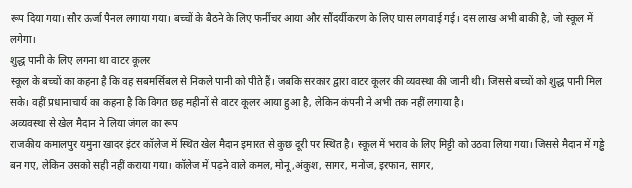रूप दिया गया। सौर ऊर्जा पैनल लगाया गया। बच्चों के बैठने के लिए फर्नीचर आया और सौंदर्यीकरण के लिए घास लगवाई गई। दस लाख अभी बाकी है, जो स्कूल में लगेगा।
शुद्ध पानी के लिए लगना था वाटर कूलर
स्कूल के बच्चों का कहना है कि वह सबमर्सिबल से निकले पानी को पीते हैं। जबकि सरकार द्वारा वाटर कूलर की व्यवस्था की जानी थी। जिससे बच्चों को शुद्ध पानी मिल सके। वहीं प्रधानाचार्य का कहना है कि विगत छह महीनों से वाटर कूलर आया हुआ है, लेकिन कंपनी ने अभी तक नहीं लगाया है।
अव्यवस्था से खेल मैदान ने लिया जंगल का रूप
राजकीय कमालपुर यमुना खादर इंटर कॉलेज में स्थित खेल मैदान इमारत से कुछ दूरी पर स्थित है। स्कूल में भराव के लिए मिट्टी को उठवा लिया गया। जिससे मैदान में गड्ढे बन गए, लेकिन उसको सही नहीं कराया गया। कॉलेज में पढ़ने वाले कमल, मोनू ,अंकुश, सागर, मनोज, इरफान, सागर,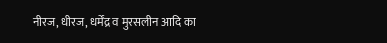नीरज, धीरज, धर्मेंद्र व मुरसलीन आदि का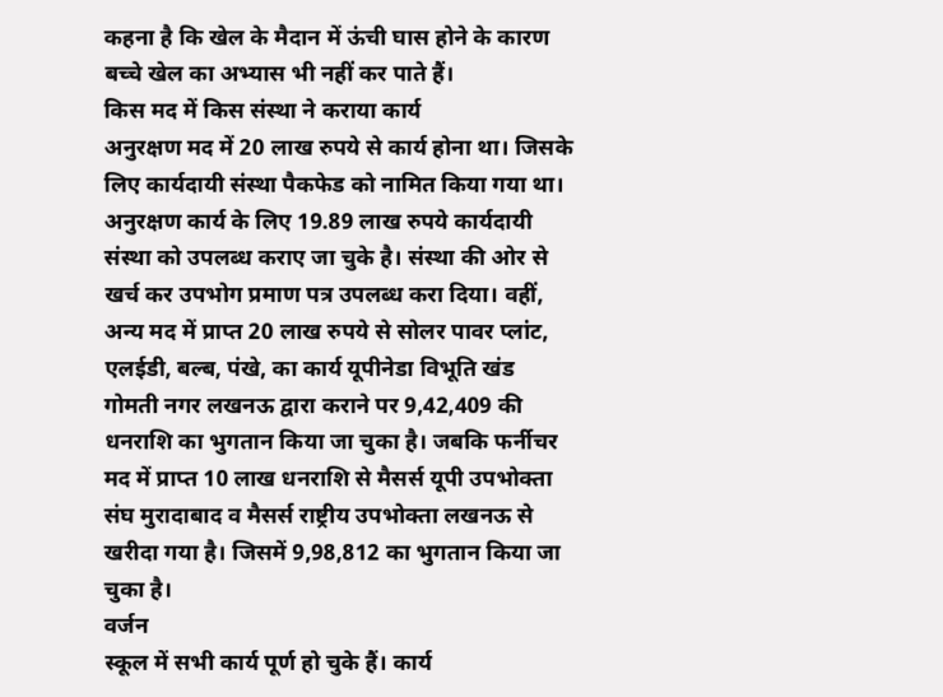कहना है कि खेल के मैदान में ऊंची घास होने के कारण बच्चे खेल का अभ्यास भी नहीं कर पाते हैं।
किस मद में किस संस्था ने कराया कार्य
अनुरक्षण मद में 20 लाख रुपये से कार्य होना था। जिसके लिए कार्यदायी संस्था पैकफेड को नामित किया गया था। अनुरक्षण कार्य के लिए 19.89 लाख रुपये कार्यदायी संस्था को उपलब्ध कराए जा चुके है। संस्था की ओर से खर्च कर उपभोग प्रमाण पत्र उपलब्ध करा दिया। वहीं, अन्य मद में प्राप्त 20 लाख रुपये से सोलर पावर प्लांट, एलईडी, बल्ब, पंखे, का कार्य यूपीनेडा विभूति खंड गोमती नगर लखनऊ द्वारा कराने पर 9,42,409 की धनराशि का भुगतान किया जा चुका है। जबकि फर्नीचर मद में प्राप्त 10 लाख धनराशि से मैसर्स यूपी उपभोक्ता संघ मुरादाबाद व मैसर्स राष्ट्रीय उपभोक्ता लखनऊ से खरीदा गया है। जिसमें 9,98,812 का भुगतान किया जा चुका है।
वर्जन
स्कूल में सभी कार्य पूर्ण हो चुके हैं। कार्य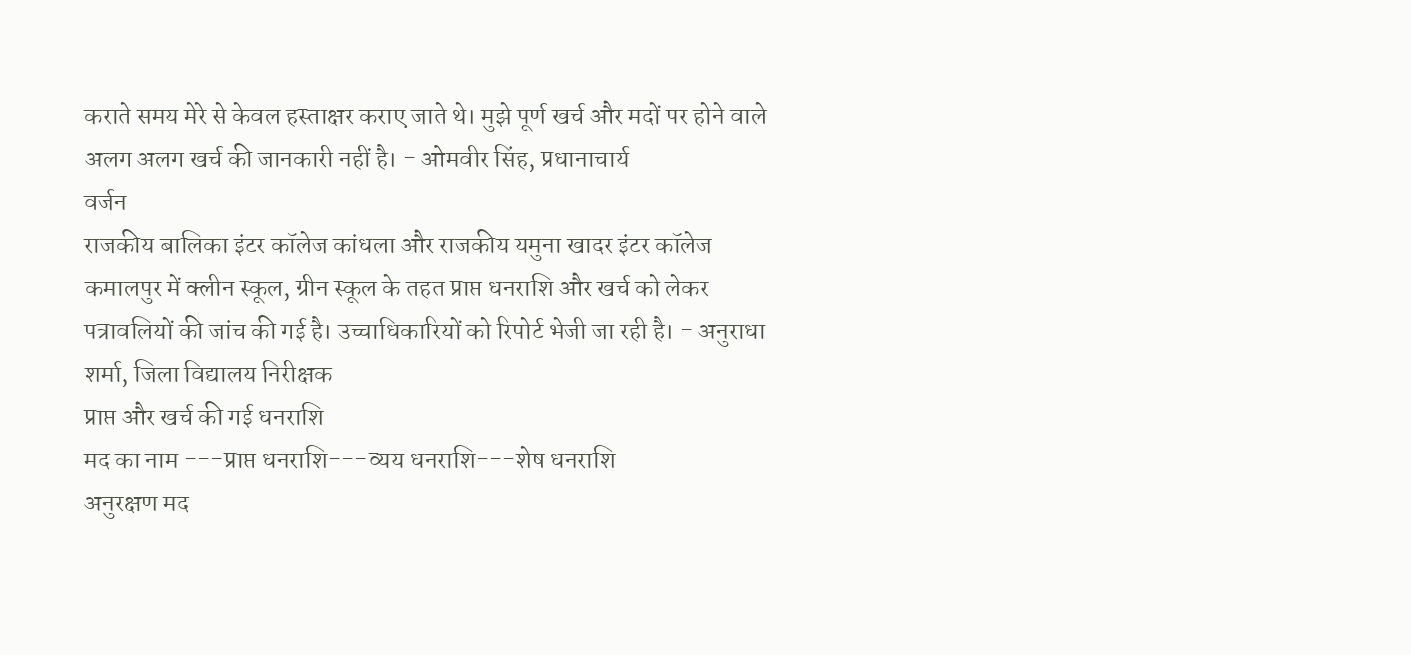कराते समय मेरे से केवल हस्ताक्षर कराए जाते थे। मुझे पूर्ण खर्च और मदों पर होने वाले अलग अलग खर्च की जानकारी नहीं है। - ओमवीर सिंह, प्रधानाचार्य
वर्जन
राजकीय बालिका इंटर कॉलेज कांधला और राजकीय यमुना खादर इंटर कॉलेज कमालपुर में क्लीन स्कूल, ग्रीन स्कूल के तहत प्राप्त धनराशि और खर्च को लेकर पत्रावलियों की जांच की गई है। उच्चाधिकारियों को रिपोर्ट भेजी जा रही है। - अनुराधा शर्मा, जिला विद्यालय निरीक्षक
प्राप्त और खर्च की गई धनराशि
मद का नाम ---प्राप्त धनराशि---व्यय धनराशि---शेष धनराशि
अनुरक्षण मद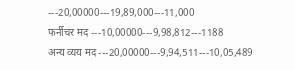---20,00000---19,89,000---11,000
फर्नीचर मद ---10,00000---9,98,812---1188
अन्य व्यय मद ---20,00000---9,94,511---10,05,489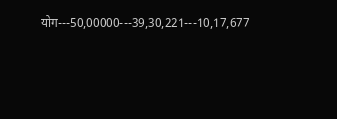योग---50,00000---39,30,221---10,17,677